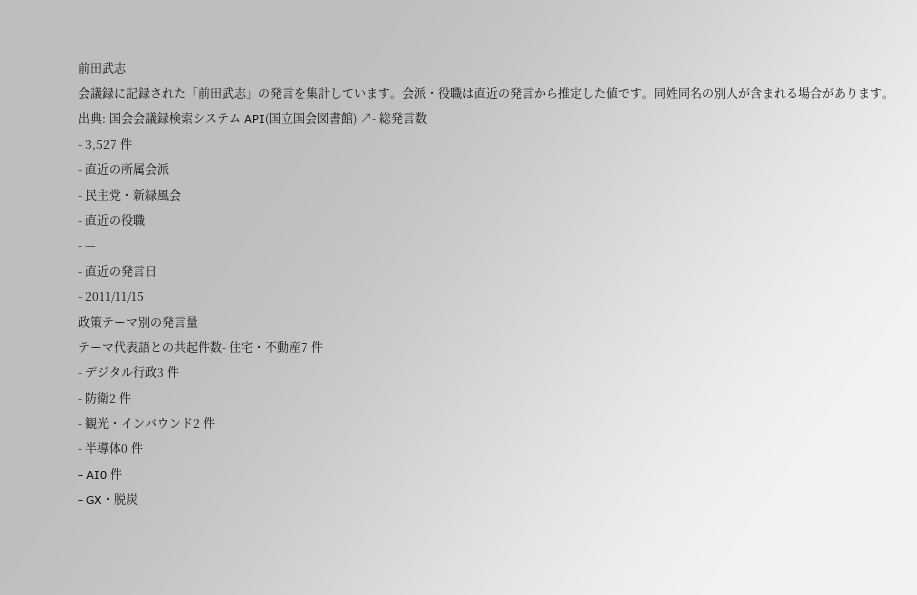前田武志
会議録に記録された「前田武志」の発言を集計しています。会派・役職は直近の発言から推定した値です。同姓同名の別人が含まれる場合があります。
出典: 国会会議録検索システム API(国立国会図書館) ↗- 総発言数
- 3,527 件
- 直近の所属会派
- 民主党・新緑風会
- 直近の役職
- —
- 直近の発言日
- 2011/11/15
政策テーマ別の発言量
テーマ代表語との共起件数- 住宅・不動産7 件
- デジタル行政3 件
- 防衛2 件
- 観光・インバウンド2 件
- 半導体0 件
- AI0 件
- GX・脱炭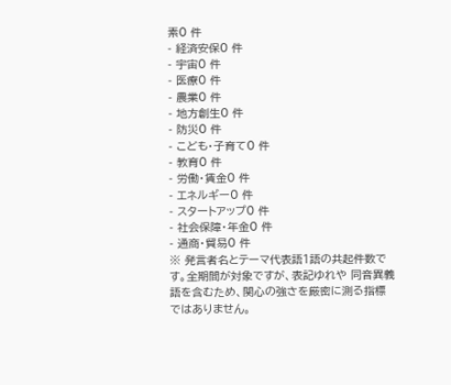素0 件
- 経済安保0 件
- 宇宙0 件
- 医療0 件
- 農業0 件
- 地方創生0 件
- 防災0 件
- こども・子育て0 件
- 教育0 件
- 労働・賃金0 件
- エネルギー0 件
- スタートアップ0 件
- 社会保障・年金0 件
- 通商・貿易0 件
※ 発言者名とテーマ代表語1語の共起件数です。全期間が対象ですが、表記ゆれや 同音異義語を含むため、関心の強さを厳密に測る指標ではありません。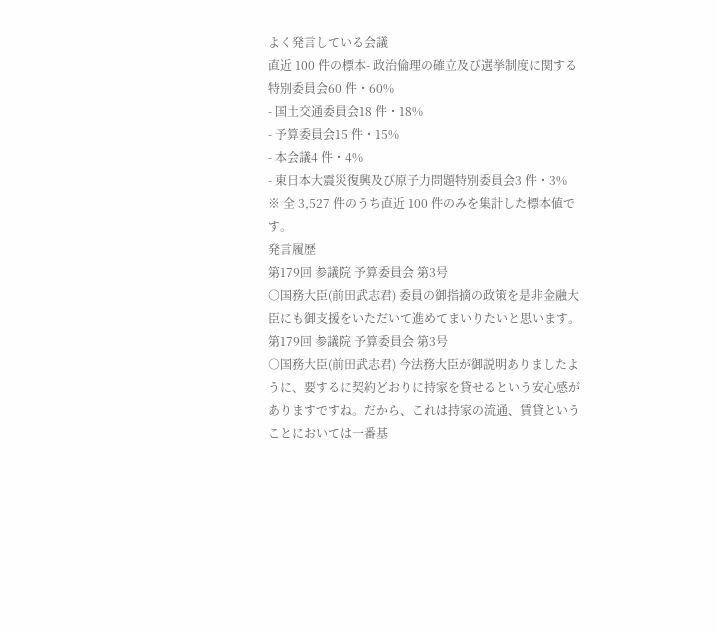よく発言している会議
直近 100 件の標本- 政治倫理の確立及び選挙制度に関する特別委員会60 件・60%
- 国土交通委員会18 件・18%
- 予算委員会15 件・15%
- 本会議4 件・4%
- 東日本大震災復興及び原子力問題特別委員会3 件・3%
※ 全 3,527 件のうち直近 100 件のみを集計した標本値です。
発言履歴
第179回 参議院 予算委員会 第3号
○国務大臣(前田武志君) 委員の御指摘の政策を是非金融大臣にも御支援をいただいて進めてまいりたいと思います。
第179回 参議院 予算委員会 第3号
○国務大臣(前田武志君) 今法務大臣が御説明ありましたように、要するに契約どおりに持家を貸せるという安心感がありますですね。だから、これは持家の流通、賃貸ということにおいては一番基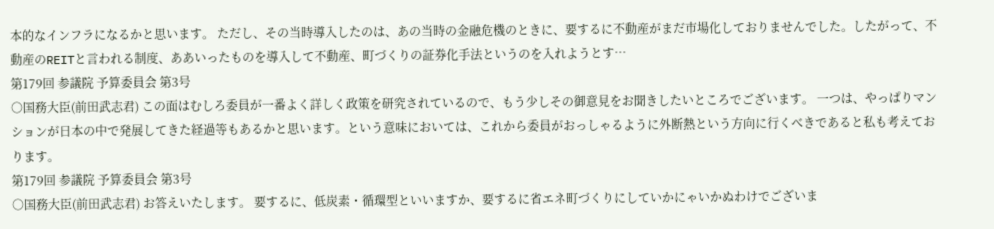本的なインフラになるかと思います。 ただし、その当時導入したのは、あの当時の金融危機のときに、要するに不動産がまだ市場化しておりませんでした。したがって、不動産のREITと言われる制度、ああいったものを導入して不動産、町づくりの証券化手法というのを入れようとす…
第179回 参議院 予算委員会 第3号
○国務大臣(前田武志君) この面はむしろ委員が一番よく詳しく政策を研究されているので、もう少しその御意見をお聞きしたいところでございます。 一つは、やっぱりマンションが日本の中で発展してきた経過等もあるかと思います。という意味においては、これから委員がおっしゃるように外断熱という方向に行くべきであると私も考えております。
第179回 参議院 予算委員会 第3号
○国務大臣(前田武志君) お答えいたします。 要するに、低炭素・循環型といいますか、要するに省エネ町づくりにしていかにゃいかぬわけでございま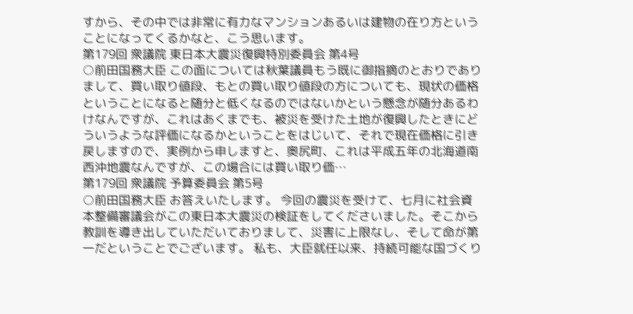すから、その中では非常に有力なマンションあるいは建物の在り方ということになってくるかなと、こう思います。
第179回 衆議院 東日本大震災復興特別委員会 第4号
○前田国務大臣 この面については秋葉議員もう既に御指摘のとおりでありまして、買い取り値段、もとの買い取り値段の方についても、現状の価格ということになると随分と低くなるのではないかという懸念が随分あるわけなんですが、これはあくまでも、被災を受けた土地が復興したときにどういうような評価になるかということをはじいて、それで現在価格に引き戻しますので、実例から申しますと、奥尻町、これは平成五年の北海道南西沖地震なんですが、この場合には買い取り価…
第179回 衆議院 予算委員会 第5号
○前田国務大臣 お答えいたします。 今回の震災を受けて、七月に社会資本整備審議会がこの東日本大震災の検証をしてくださいました。そこから教訓を導き出していただいておりまして、災害に上限なし、そして命が第一だということでございます。 私も、大臣就任以来、持続可能な国づくり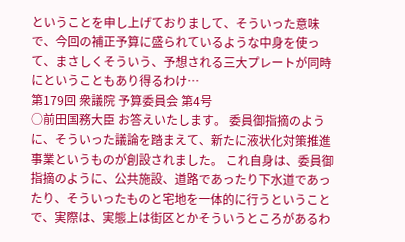ということを申し上げておりまして、そういった意味で、今回の補正予算に盛られているような中身を使って、まさしくそういう、予想される三大プレートが同時にということもあり得るわけ…
第179回 衆議院 予算委員会 第4号
○前田国務大臣 お答えいたします。 委員御指摘のように、そういった議論を踏まえて、新たに液状化対策推進事業というものが創設されました。 これ自身は、委員御指摘のように、公共施設、道路であったり下水道であったり、そういったものと宅地を一体的に行うということで、実際は、実態上は街区とかそういうところがあるわ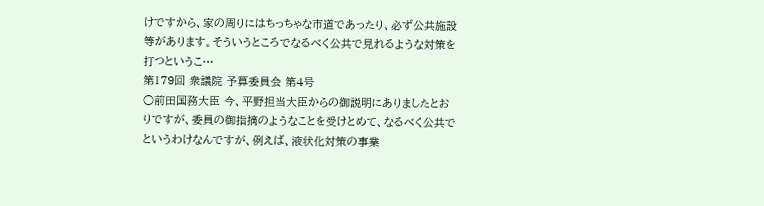けですから、家の周りにはちっちゃな市道であったり、必ず公共施設等があります。そういうところでなるべく公共で見れるような対策を打つというこ…
第179回 衆議院 予算委員会 第4号
○前田国務大臣 今、平野担当大臣からの御説明にありましたとおりですが、委員の御指摘のようなことを受けとめて、なるべく公共でというわけなんですが、例えば、液状化対策の事業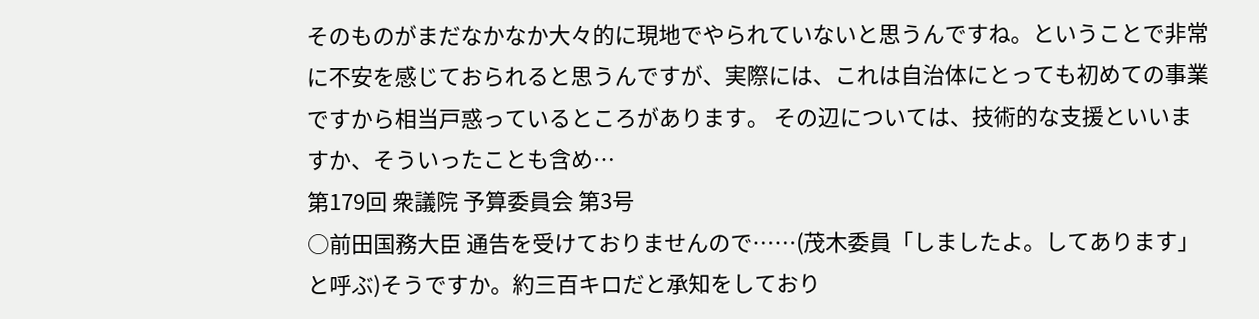そのものがまだなかなか大々的に現地でやられていないと思うんですね。ということで非常に不安を感じておられると思うんですが、実際には、これは自治体にとっても初めての事業ですから相当戸惑っているところがあります。 その辺については、技術的な支援といいますか、そういったことも含め…
第179回 衆議院 予算委員会 第3号
○前田国務大臣 通告を受けておりませんので……(茂木委員「しましたよ。してあります」と呼ぶ)そうですか。約三百キロだと承知をしており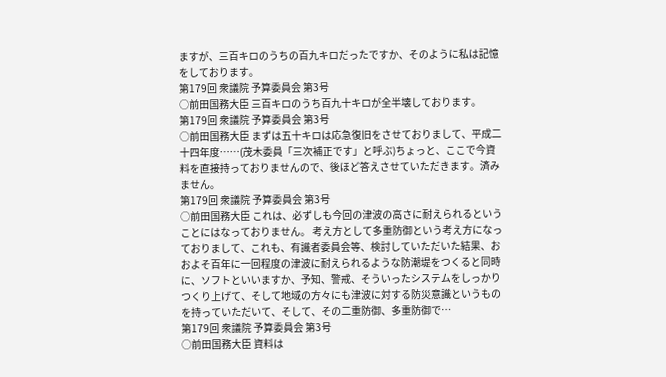ますが、三百キロのうちの百九キロだったですか、そのように私は記憶をしております。
第179回 衆議院 予算委員会 第3号
○前田国務大臣 三百キロのうち百九十キロが全半壊しております。
第179回 衆議院 予算委員会 第3号
○前田国務大臣 まずは五十キロは応急復旧をさせておりまして、平成二十四年度……(茂木委員「三次補正です」と呼ぶ)ちょっと、ここで今資料を直接持っておりませんので、後ほど答えさせていただきます。済みません。
第179回 衆議院 予算委員会 第3号
○前田国務大臣 これは、必ずしも今回の津波の高さに耐えられるということにはなっておりません。 考え方として多重防御という考え方になっておりまして、これも、有識者委員会等、検討していただいた結果、おおよそ百年に一回程度の津波に耐えられるような防潮堤をつくると同時に、ソフトといいますか、予知、警戒、そういったシステムをしっかりつくり上げて、そして地域の方々にも津波に対する防災意識というものを持っていただいて、そして、その二重防御、多重防御で…
第179回 衆議院 予算委員会 第3号
○前田国務大臣 資料は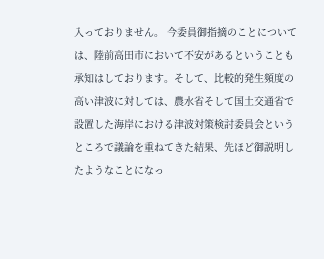入っておりません。 今委員御指摘のことについては、陸前高田市において不安があるということも承知はしております。そして、比較的発生頻度の高い津波に対しては、農水省そして国土交通省で設置した海岸における津波対策検討委員会というところで議論を重ねてきた結果、先ほど御説明したようなことになっ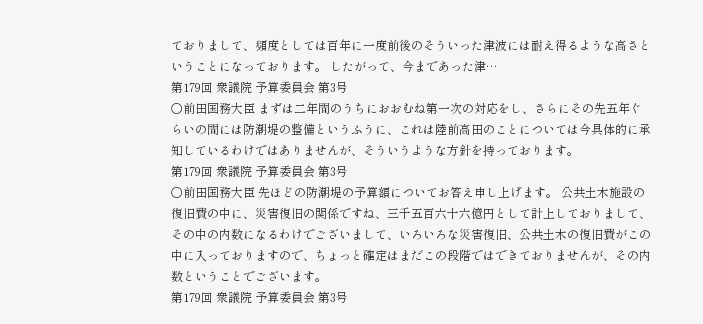ておりまして、頻度としては百年に一度前後のそういった津波には耐え得るような高さということになっております。 したがって、今まであった津…
第179回 衆議院 予算委員会 第3号
○前田国務大臣 まずは二年間のうちにおおむね第一次の対応をし、さらにその先五年ぐらいの間には防潮堤の整備というふうに、これは陸前高田のことについては今具体的に承知しているわけではありませんが、そういうような方針を持っております。
第179回 衆議院 予算委員会 第3号
○前田国務大臣 先ほどの防潮堤の予算額についてお答え申し上げます。 公共土木施設の復旧費の中に、災害復旧の関係ですね、三千五百六十六億円として計上しておりまして、その中の内数になるわけでございまして、いろいろな災害復旧、公共土木の復旧費がこの中に入っておりますので、ちょっと確定はまだこの段階ではできておりませんが、その内数ということでございます。
第179回 衆議院 予算委員会 第3号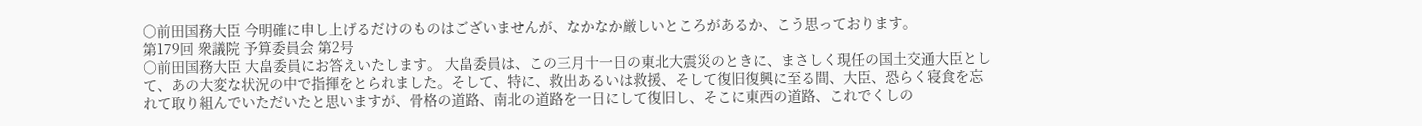○前田国務大臣 今明確に申し上げるだけのものはございませんが、なかなか厳しいところがあるか、こう思っております。
第179回 衆議院 予算委員会 第2号
○前田国務大臣 大畠委員にお答えいたします。 大畠委員は、この三月十一日の東北大震災のときに、まさしく現任の国土交通大臣として、あの大変な状況の中で指揮をとられました。そして、特に、救出あるいは救援、そして復旧復興に至る間、大臣、恐らく寝食を忘れて取り組んでいただいたと思いますが、骨格の道路、南北の道路を一日にして復旧し、そこに東西の道路、これでくしの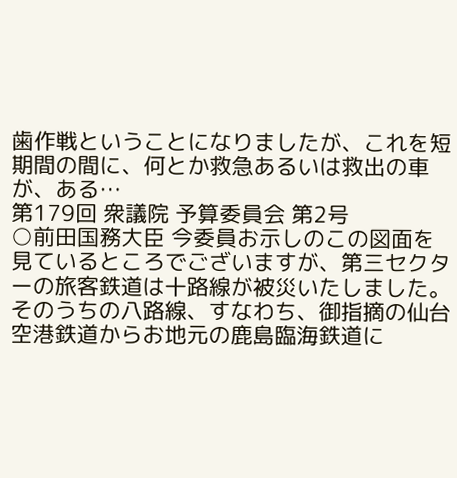歯作戦ということになりましたが、これを短期間の間に、何とか救急あるいは救出の車が、ある…
第179回 衆議院 予算委員会 第2号
○前田国務大臣 今委員お示しのこの図面を見ているところでございますが、第三セクターの旅客鉄道は十路線が被災いたしました。そのうちの八路線、すなわち、御指摘の仙台空港鉄道からお地元の鹿島臨海鉄道に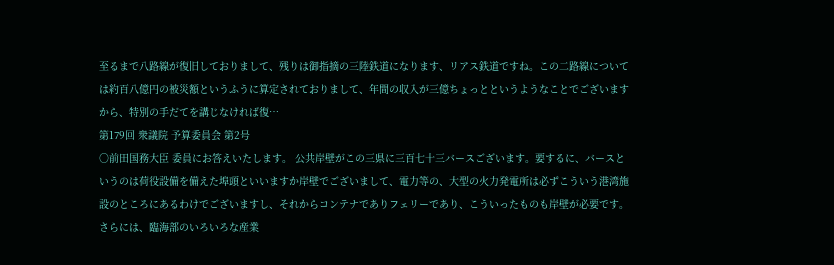至るまで八路線が復旧しておりまして、残りは御指摘の三陸鉄道になります、リアス鉄道ですね。この二路線については約百八億円の被災額というふうに算定されておりまして、年間の収入が三億ちょっとというようなことでございますから、特別の手だてを講じなければ復…
第179回 衆議院 予算委員会 第2号
○前田国務大臣 委員にお答えいたします。 公共岸壁がこの三県に三百七十三バースございます。要するに、バースというのは荷役設備を備えた埠頭といいますか岸壁でございまして、電力等の、大型の火力発電所は必ずこういう港湾施設のところにあるわけでございますし、それからコンテナでありフェリーであり、こういったものも岸壁が必要です。さらには、臨海部のいろいろな産業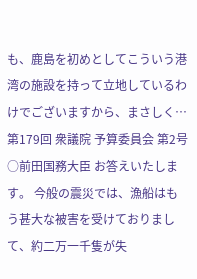も、鹿島を初めとしてこういう港湾の施設を持って立地しているわけでございますから、まさしく…
第179回 衆議院 予算委員会 第2号
○前田国務大臣 お答えいたします。 今般の震災では、漁船はもう甚大な被害を受けておりまして、約二万一千隻が失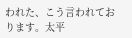われた、こう言われております。太平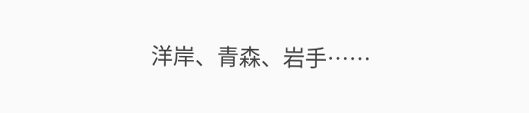洋岸、青森、岩手……